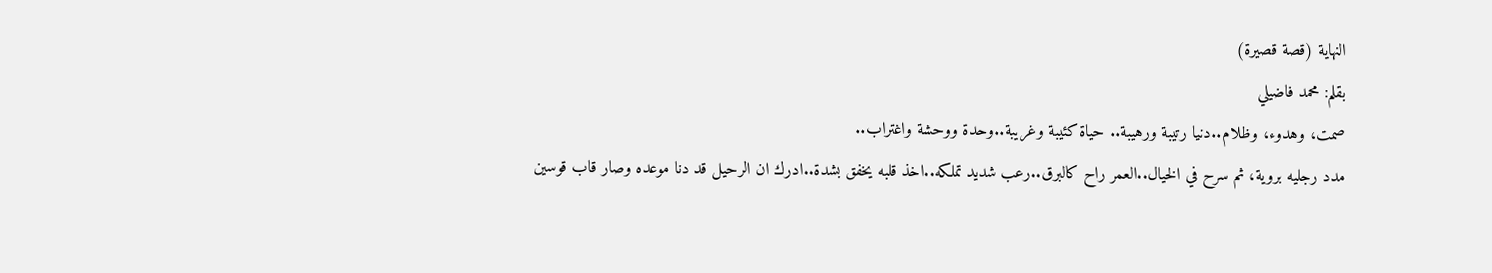النهاية (قصة قصيرة)
بقلم: محمد فاضيلي
صمت، وهدوء، وظلام..دنيا رتيبة ورهيبة.. حياة كئيبة وغريبة..وحدة ووحشة واغتراب..
مدد رجليه بروية، ثم سرح في الخيال..العمر راح كالبرق..رعب شديد تملكه..اخذ قلبه يخفق بشدة..ادرك ان الرحيل قد دنا موعده وصار قاب قوسين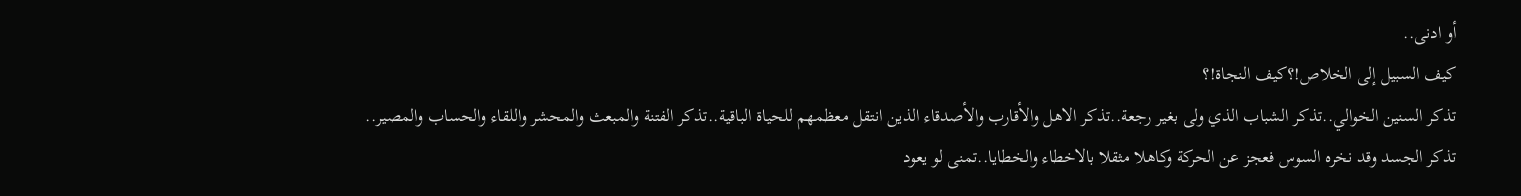أو ادنى..
كيف السبيل إلى الخلاص!؟كيف النجاة!؟
تذكر السنين الخوالي..تذكر الشباب الذي ولى بغير رجعة..تذكر الاهل والأقارب والأصدقاء الذين انتقل معظمهم للحياة الباقية..تذكر الفتنة والمبعث والمحشر واللقاء والحساب والمصير..
تذكر الجسد وقد نخره السوس فعجز عن الحركة وكاهلا مثقلا بالاخطاء والخطايا..تمنى لو يعود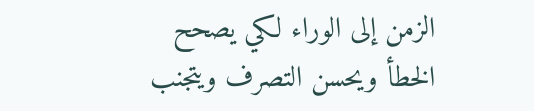الزمن إلى الوراء لكي يصحح الخطأ ويحسن التصرف ويتجنب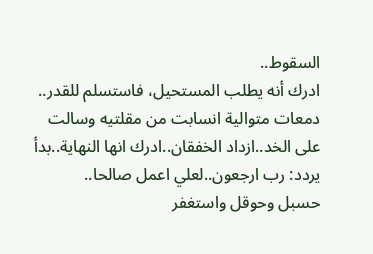السقوط..
ادرك أنه يطلب المستحيل، فاستسلم للقدر..
دمعات متوالية انسابت من مقلتيه وسالت على الخد..ازداد الخفقان..ادرك انها النهاية..بدأ يردد: رب ارجعون..لعلي اعمل صالحا..
حسبل وحوقل واستغفر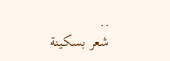..
شعر بسكينة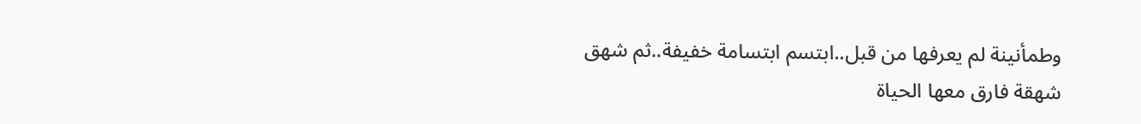وطمأنينة لم يعرفها من قبل..ابتسم ابتسامة خفيفة..ثم شهق شهقة فارق معها الحياة